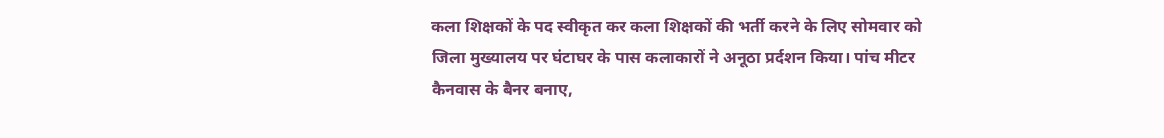कला शिक्षकों के पद स्वीकृत कर कला शिक्षकों की भर्ती करने के लिए सोमवार को जिला मुख्यालय पर घंटाघर के पास कलाकारों ने अनूठा प्रर्दशन किया। पांच मीटर कैनवास के बैनर बनाए,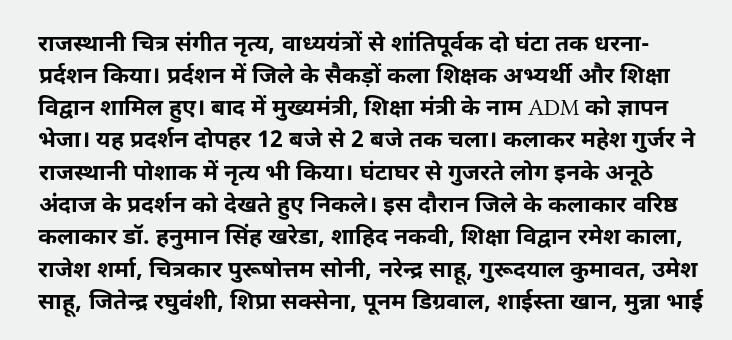राजस्थानी चित्र संगीत नृत्य, वाध्ययंत्रों से शांतिपूर्वक दो घंटा तक धरना-प्रर्दशन किया। प्रर्दशन में जिले के सैकड़ों कला शिक्षक अभ्यर्थी और शिक्षा विद्वान शामिल हुए। बाद में मुख्यमंत्री, शिक्षा मंत्री के नाम ADM को ज्ञापन भेजा। यह प्रदर्शन दोपहर 12 बजे से 2 बजे तक चला। कलाकर महेश गुर्जर ने राजस्थानी पोशाक में नृत्य भी किया। घंटाघर से गुजरते लोग इनके अनूठे अंदाज के प्रदर्शन को देखते हुए निकले। इस दौरान जिले के कलाकार वरिष्ठ कलाकार डॉ. हनुमान सिंह खरेडा, शाहिद नकवी, शिक्षा विद्वान रमेश काला, राजेश शर्मा, चित्रकार पुरूषोत्तम सोनी, नरेन्द्र साहू, गुरूदयाल कुमावत, उमेश साहू, जितेन्द्र रघुवंशी, शिप्रा सक्सेना, पूनम डिग्रवाल, शाईस्ता खान, मुन्ना भाई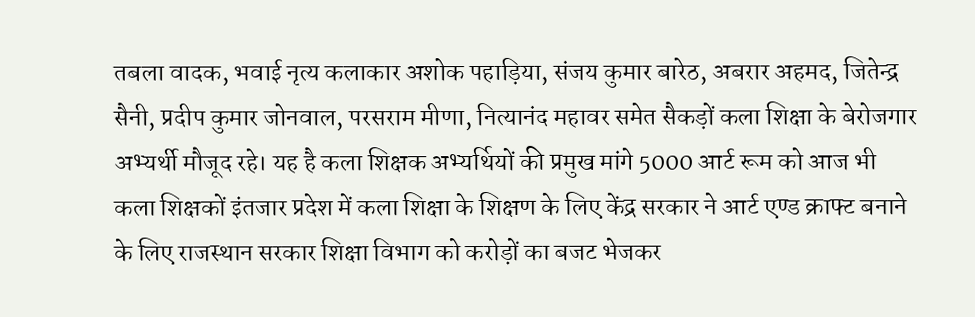तबला वादक, भवाई नृत्य कलाकार अशोक पहाड़िया, संजय कुमार बारेठ, अबरार अहमद, जितेन्द्र सैनी, प्रदीप कुमार जोनवाल, परसराम मीणा, नित्यानंद महावर समेत सैकड़ों कला शिक्षा के बेरोजगार अभ्यर्थी मौजूद रहे। यह है कला शिक्षक अभ्यर्थियों की प्रमुख मांगे 5000 आर्ट रूम को आज भी कला शिक्षकों इंतजार प्रदेश में कला शिक्षा के शिक्षण के लिए केंद्र सरकार ने आर्ट एण्ड क्राफ्ट बनाने के लिए राजस्थान सरकार शिक्षा विभाग को करोड़ों का बजट भेजकर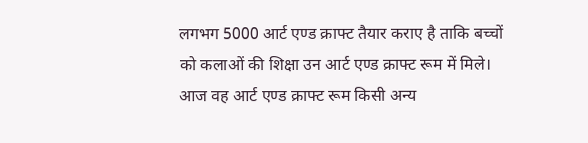लगभग 5000 आर्ट एण्ड क्राफ्ट तैयार कराए है ताकि बच्चों को कलाओं की शिक्षा उन आर्ट एण्ड क्राफ्ट रूम में मिले। आज वह आर्ट एण्ड क्राफ्ट रूम किसी अन्य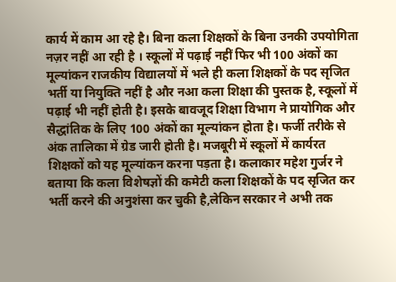कार्य में काम आ रहे है। बिना कला शिक्षकों के बिना उनकी उपयोगिता नज़र नहीं आ रही है । स्कूलों में पढ़ाई नहीं फिर भी 100 अंकों का मूल्यांकन राजकीय विद्यालयों में भले ही कला शिक्षकों के पद सृजित भर्ती या नियुक्ति नहीं है और नआ कला शिक्षा की पुस्तक है, स्कूलों में पढ़ाई भी नहीं होती है। इसके बावजूद शिक्षा विभाग ने प्रायोगिक और सैद्धांतिक के लिए 100 अंकों का मूल्यांकन होता है। फर्जी तरीके से अंक तालिका में ग्रेड जारी होती है। मजबूरी में स्कूलों में कार्यरत शिक्षकों को यह मूल्यांकन करना पड़ता है। कलाकार महेश गुर्जर ने बताया कि कला विशेषज्ञों की कमेटी कला शिक्षकों के पद सृजित कर भर्ती करने की अनुशंसा कर चुकी है,लेकिन सरकार ने अभी तक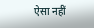ऐसा नहीं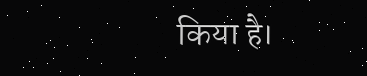किया है।